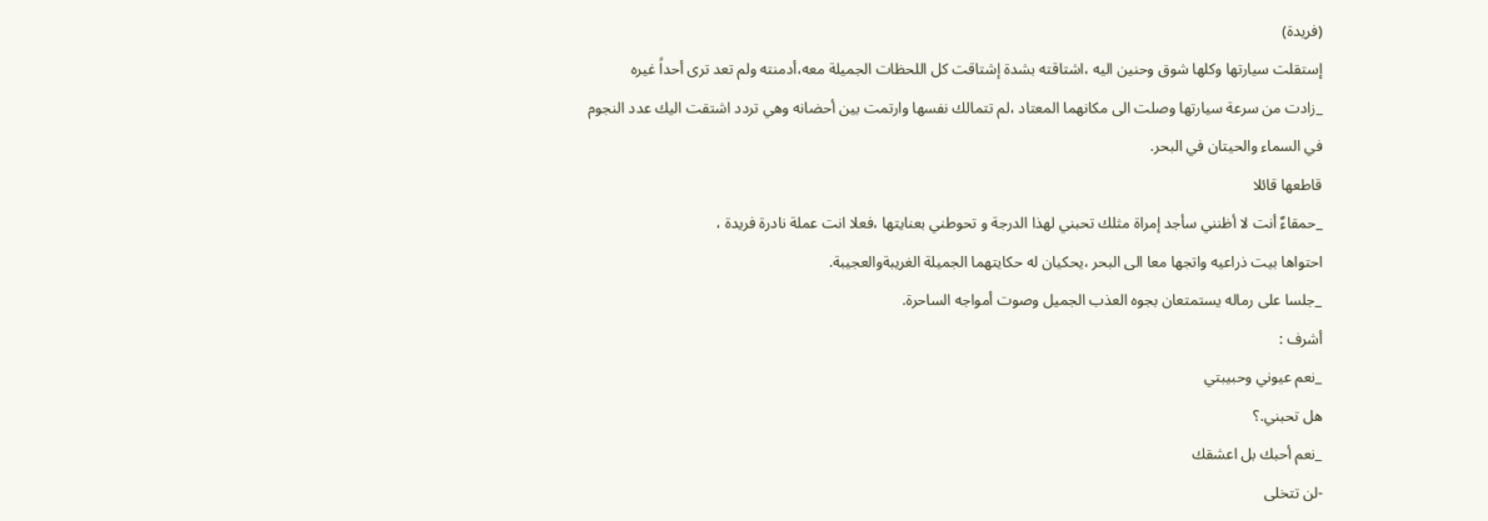(فريدة)
إستقلت سيارتها وكلها شوق وحنين اليه ،اشتاقته بشدة إشتاقت كل اللحظات الجميلة معه،أدمنته ولم تعد ترى أحداً غيره
_زادت من سرعة سيارتها وصلت الى مكانهما المعتاد ،لم تتمالك نفسها وارتمت بين أحضانه وهي تردد اشتقت اليك عدد النجوم في السماء والحيتان في البحر.
قاطعها قائلا
_حمقاءٌ أنت لا أظنني سأجد إمراة مثلك تحبني لهذا الدرجة و تحوطني بعنايتها ،فعلا انت عملة نادرة فريدة ،
احتواها بيت ذراعيه واتجها معا الى البحر ،يحكيان له حكايتهما الجميلة الغريبةوالعجيبة.
_جلسا على رماله يستمتعان بجوه العذب الجميل وصوت أمواجه الساحرة.
أشرف :
_نعم عيوني وحبيبتي
هل تحبني.؟
_نعم أحبك بل اعشقك
-لن تتخلى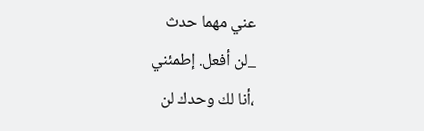عني مهما حدث
_لن أفعل. إطمئني
،أنا لك وحدك لن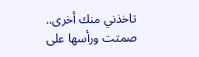تاخذني منك أخرى..
صمتت ورأسها على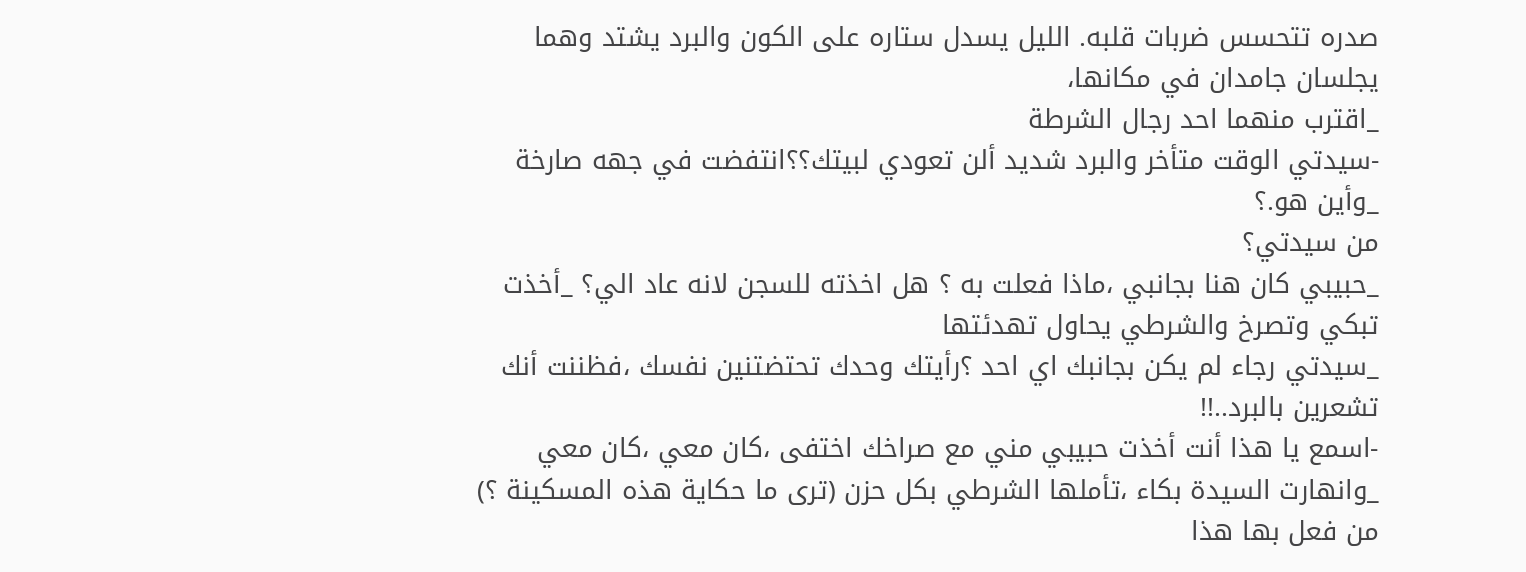صدره تتحسس ضربات قلبه. الليل يسدل ستاره على الكون والبرد يشتد وهما يجلسان جامدان في مكانها،
_اقترب منهما احد رجال الشرطة
-سيدتي الوقت متأخر والبرد شديد ألن تعودي لبيتك؟؟انتفضت في جهه صارخة
_وأين هو.؟
من سيدتي؟
_حبيبي كان هنا بجانبي ،ماذا فعلت به ؟ هل اخذته للسجن لانه عاد الي؟ _أخذت تبكي وتصرخ والشرطي يحاول تهدئتها
_سيدتي رجاء لم يكن بجانبك اي احد ؟رأيتك وحدك تحتضتنين نفسك ،فظننت أنك تشعرين بالبرد..!!
-اسمع يا هذا أنت أخذت حبيبي مني مع صراخك اختفى ،كان معي ،كان معي _وانهارت السيدة بكاء ،تأملها الشرطي بكل حزن (ترى ما حكاية هذه المسكينة ؟)
من فعل بها هذا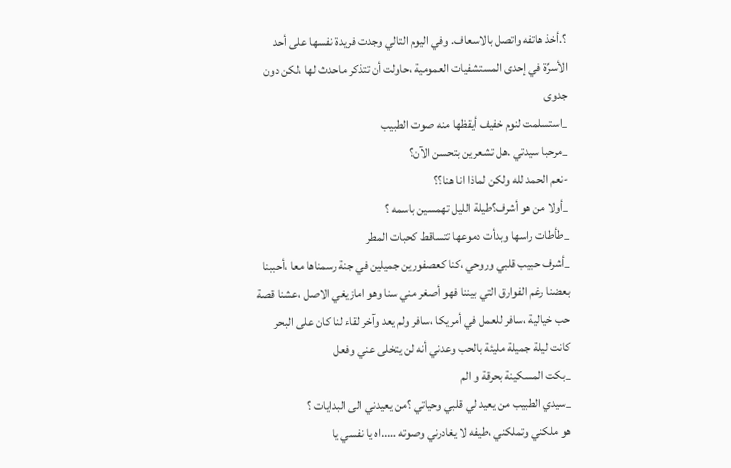؟.أخذ هاتفه واتصل بالاسعاف. وفي اليوم التالي وجدت فريدة نفسها على أحد الأسرِّة في إحدى المستشفيات العمومية ،حاولت أن تتذكر ماحدث لها ،لكن دون جدوى
_استسلمت لنوم خفيف أيقظها منه صوت الطبيب
_مرحبا سيدتي .هل تشعرين بتحسن الآن؟
-نعم الحمد لله ولكن لماذا انا هنا؟؟
_أولا من هو أشرف؟طيلة الليل تهمسين باسمه ؟
_طأطات راسها وبدأت دموعها تتساقط كحبات المطر
_أشرف حبيب قلبي وروحي ،كنا كعصفورين جميلين في جنة رسمناها معا ،أحببنا بعضنا رغم الفوارق التي بيننا فهو أصغر مني سنا وهو امازيغي الاصل ،عشنا قصة حب خيالية ،سافر للعمل في أمريكا ،سافر ولم يعد وآخر لقاء لنا كان على البحر كانت ليلة جميلة مليئة بالحب وعدني أنه لن يتخلى عني وفعل
_بكت المسكينة بحرقة و الم
_سيدي الطبيب من يعيد لي قلبي وحياتي ؟من يعيدني الى البدايات ؟
هو ملكني وتملكني ،طيفه لا يغادرني وصوته …..اه يا نفسي يا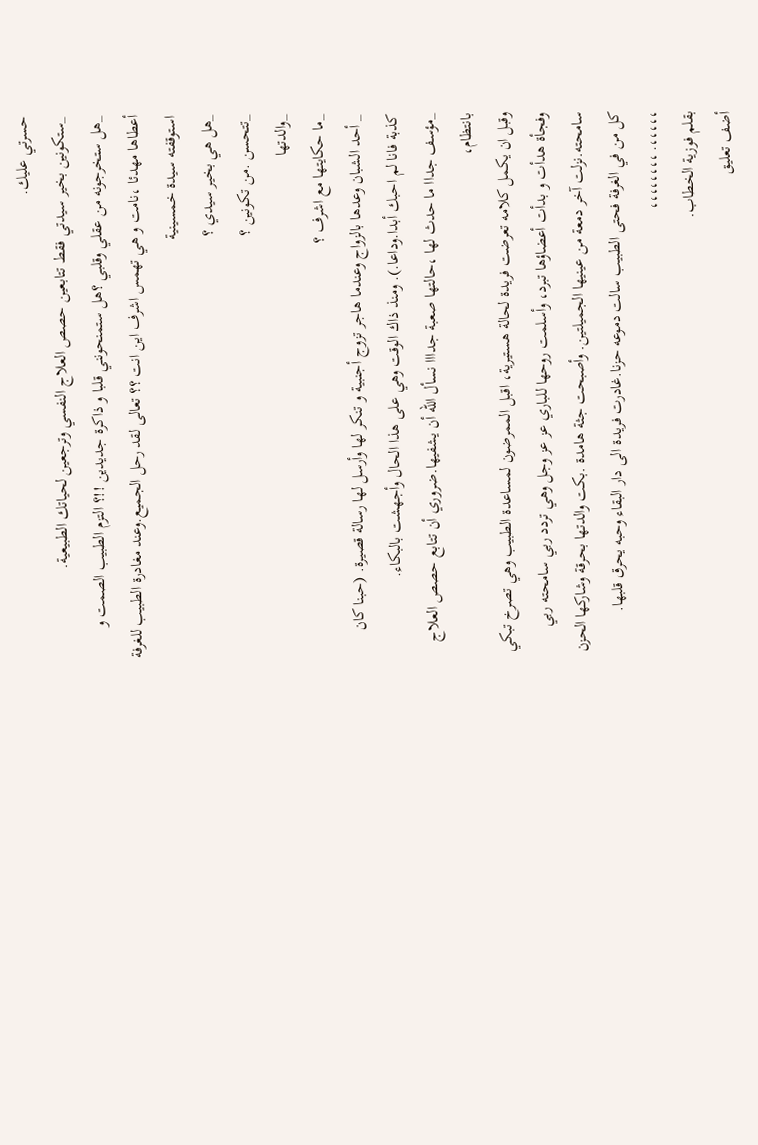حسرتي عليك.
_ستكونين بخير سيدتي فقط تتابعين حصص العلاج النفسي وترجعين لحياتك الطبيعية.
_هل ستخرجونه من عقلي وقلبي ؟هل ستمنحونني قلبا و ذاكرة جديدين !!؟ التزم الطبيب الصمت و أعطاها مهدئا ،نامت و هي تهمس اشرف اين انت ؟؟ تعالى لقد رحل الجميع.وعند مغادرة الطبيب للغرفة استوقفته سيدة خمسينية
_هل هي بخير سيدي ؟
_تتحسن .من تكونين ؟
_والدتها
_ما حكايتها مع اشرف ؟
_ أحد الشبان وعدها بالزواج وعندما هاجر تزوج أجنبية و تنكر لها وأرسل لها رسالة قصيرة. (حبنا كان كذبة فانا لم احبك أبدا.وداعا.). ومنذ ذاك الوقت وهي على هذا الحال وأجهشت بالبكاء.
_مؤسف جداا ما حدث لها ،حالتها صعبة جدااا نسأل الله أن يشفيها.ضروري أن تتابع حصص العلاج بانتظام،
وقبل ان يكمل كلامه تعرضت فريدة لحالة هستيرية، اقبل الممرضون لمساعدة الطبيب وهي تصرخ تبكي وفجأة هدأت و بدأت أعضاؤها تبرد، وأسلمت روحها للباري عز عز وجل وهي تردد ربي سامحته ربي سامحته.نزلت آخر دمعة من عينيها الجميلتين. وأصبحت جثة هامدة .بكت والدتها بحرقة وشاركها الحزن كل من في الغرفة فحتى الطبيب سالت دموعه حزنا.غادرت فريدة الى دار البقاء وحبه يحرق قلبها.
،،،،،. ،،،،،،،،
بقلم فوزية الخطاب.
أضف تعليق